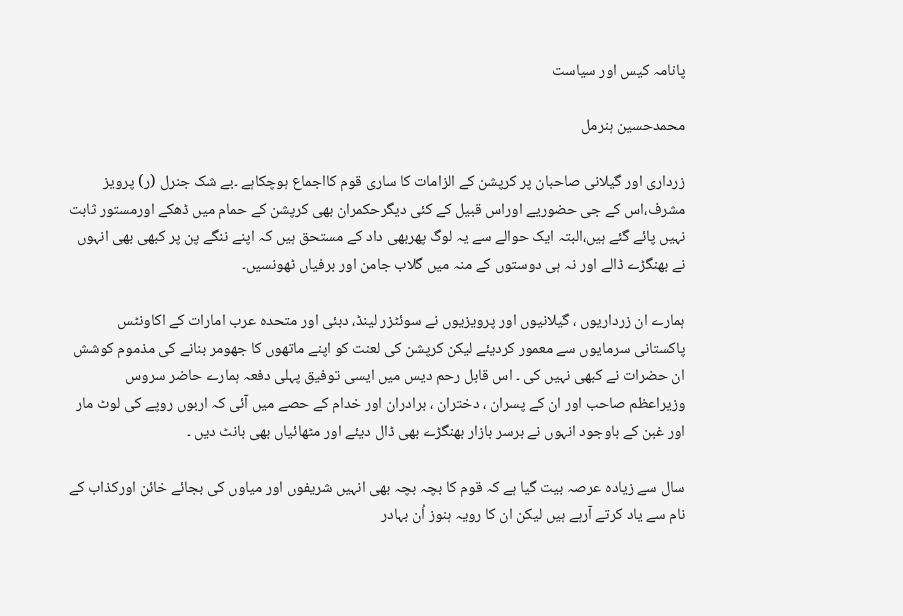پانامہ کیس اور سیاست

محمدحسین ہنرمل

زرداری اور گیلانی صاحبان پر کرپشن کے الزامات کا ساری قوم کااجماع ہوچکاہے ۔بے شک جنرل (ر) پرویز مشرف،اس کے جی حضوریے اوراس قبیل کے کئی دیگرحکمران بھی کرپشن کے حمام میں ڈھکے اورمستور ثابت نہیں پائے گئے ہیں،البتہ ایک حوالے سے یہ لوگ پھربھی داد کے مستحق ہیں کہ اپنے ننگے پن پر کبھی بھی انہوں نے بھنگڑے ڈالے اور نہ ہی دوستوں کے منہ میں گلاب جامن اور برفیاں ٹھونسیں۔

ہمارے ان زرداریوں ، گیلانیوں اور پرویزیوں نے سوئٹزر لینڈ، دبئی اور متحدہ عرب امارات کے اکاونٹس پاکستانی سرمایوں سے معمور کردیئے لیکن کرپشن کی لعنت کو اپنے ماتھوں کا جھومر بنانے کی مذموم کوشش ان حضرات نے کبھی نہیں کی ۔ اس قابل رحم دیس میں ایسی توفیق پہلی دفعہ ہمارے حاضر سروس وزیراعظم صاحب اور ان کے پسران ، دختران ، برادران اور خدام کے حصے میں آئی کہ اربوں روپے کی لوٹ مار اور غبن کے باوجود انہوں نے برسر بازار بھنگڑے بھی ڈال دیئے اور مٹھائیاں بھی بانٹ دیں ۔

سال سے زیادہ عرصہ بیت گیا ہے کہ قوم کا بچہ بچہ بھی انہیں شریفوں اور میاوں کی بجائے خائن اورکذاب کے نام سے یاد کرتے آرہے ہیں لیکن ان کا رویہ ہنوز اُن بہادر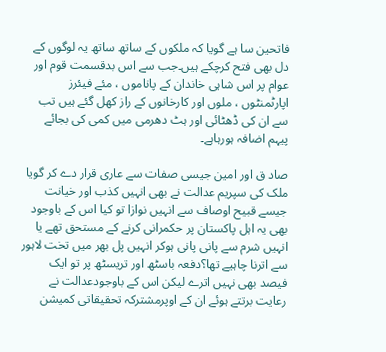فاتحین سا ہے گویا کہ ملکوں کے ساتھ ساتھ یہ لوگوں کے دل بھی فتح کرچکے ہیں۔جب سے اس بدقسمت قوم اور عوام پر اس شاہی خاندان کے پاناموں ، مئے فیئرز اپارٹمنٹوں ، ملوں اور کارخانوں کے راز کھل گئے ہیں تب سے ان کی ڈھٹائی اور ہٹ دھرمی میں کمی کی بجائے پیہم اضافہ ہورہاہے۔

صاد ق اور امین جیسی صفات سے عاری قرار دے کر گویا ملک کی سپریم عدالت نے بھی انہیں کذب اور خیانت جیسے قبیح اوصاف سے انہیں نوازا تو کیا اس کے باوجود بھی یہ اہل پاکستان پر حکمرانی کرنے کے مستحق تھے یا انہیں شرم سے پانی پانی ہوکر انہیں پل بھر میں تخت لاہور سے اترنا چاہیے تھا؟دفعہ باسٹھ اور تریسٹھ پر تو ایک فیصد بھی نہیں اترے لیکن اس کے باوجودعدالت نے رعایت برتتے ہوئے ان کے اوپرمشترکہ تحقیقاتی کمیشن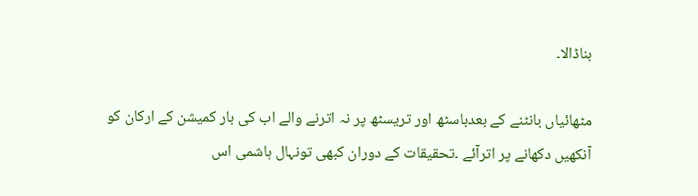بناڈالا۔

مٹھائیاں بانٹنے کے بعدباسٹھ اور تریسٹھ پر نہ اترنے والے اب کی بار کمیشن کے ارکان کو آنکھیں دکھانے پر اترآئے ۔تحقیقات کے دوران کبھی تونہال ہاشمی اس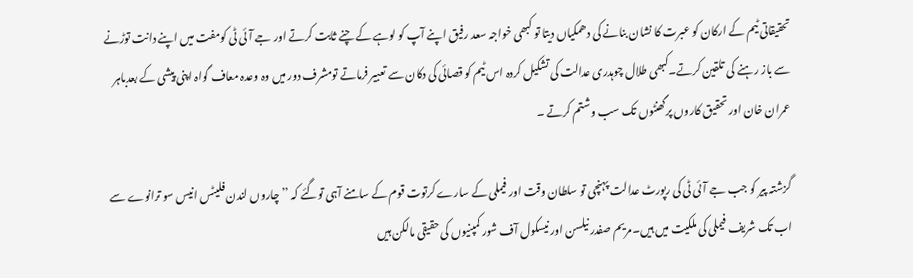تحقیقاتی ٹیم کے ارکان کو عبرت کا نشان بنانے کی دھمکیاں دیتا تو کبھی خواجہ سعد رفیق اپنے آپ کو لوہے کے چنے ثابت کرتے اور جے آئی ٹی کومفت میں اپنے دانت توڑنے سے باز رہنے کی تلقین کرتے۔کبھی طلال چوہدری عدالت کی تشکیل کردہ اس ٹیم کو قصائی کی دکان سے تعبیر فرماتے تومشرف دور میں وہ وعدہ معاف گواہ اپنی پیشی کے بعدباہر عمران خان اور تحقیق کاروں پرگھنٹوں تک سب وشتم کرتے ۔

گزشتہ پیر کو جب جے آئی ٹی کی رپورٹ عدالت پہنچی تو سلطان وقت اور فیملی کے سارے کرتوت قوم کے سامنے آہی توگئے کہ ’’ چاروں لندن فلیٹس انیس سو ترانوے سے اب تک شریف فیملی کی ملکیت میں ہیں۔مریم صفدر نیلسن اور نیسکول آف شور کمپنیوں کی حقیقی مالکن ہیں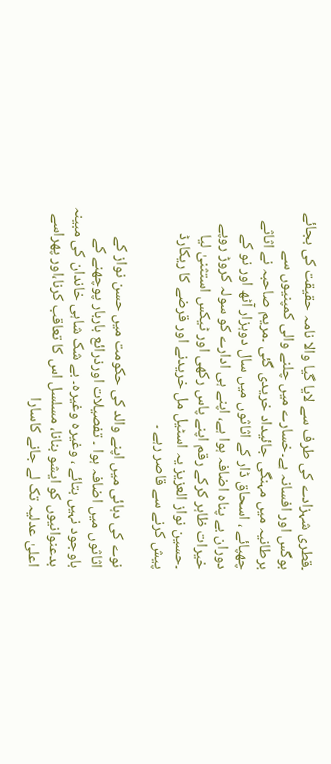۔قطری شہزادے کی طرف سے لایا گیا والا نامہ حقیقت کی بجائے بوگس اور افسانہ ہے۔خسارے میں چلنے والی کمپنیوں سے برطانیہ میں مہنگی جائیداد خریدی گئی ۔مریم صاحبہ نے اثاثے چھپائے ، اسحاق ڈار کے اثاثوں میں سال دوہزار آٹھ اور نو کے دوران بے پناہ اضافہ ہوا ہے، اپنے ہی ادارے کو سولہ کروڑ روپے خیرات ظاہر کرکے رقم اپنے پاس رکھی اور ٹیکس استثنیٰ لیا ۔حسین نواز العزیز یہ اسٹیل مل خریدنے اور قرضے کا ریکارڈ پیش کرنے سے قاصر رہے ۔

نوے کی دہائی میں اپنے والد کی حکومت میں حسن نواز کے اثاثوں میں اضافہ ہوا ۔ تفصیلات اورذرائع باربار پوچھنے کے باوجود نہیں بتائے ، وغیرہ وغیرہ۔ بے شک شاہی خاندان کی مبینہ بدعنوانیوں کو ایشو بنانا، مسلسل اس کا تعاقب کرنا،اور پھراسے اعلیٰ عدلیہ تک لے جانے کاسارا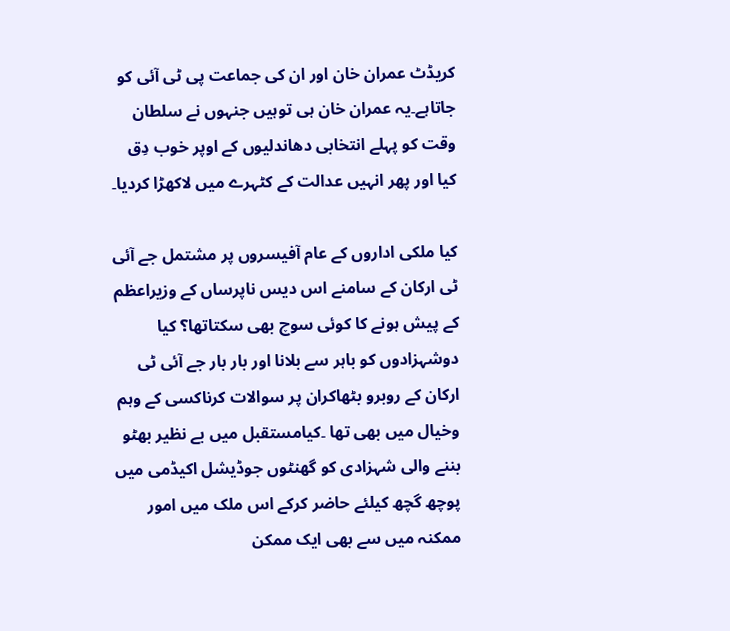کریڈٹ عمران خان اور ان کی جماعت پی ٹی آئی کو جاتاہے۔یہ عمران خان ہی توہیں جنہوں نے سلطان وقت کو پہلے انتخابی دھاندلیوں کے اوپر خوب دِق کیا اور پھر انہیں عدالت کے کٹہرے میں لاکھڑا کردیا۔

کیا ملکی اداروں کے عام آفیسروں پر مشتمل جے آئی ٹی ارکان کے سامنے اس دیس ناپرساں کے وزیراعظم کے پیش ہونے کا کوئی سوچ بھی سکتاتھا؟ کیا دوشہزادوں کو باہر سے بلانا اور بار بار جے آئی ٹی ارکان کے روبرو بٹھاکران پر سوالات کرناکسی کے وہم وخیال میں بھی تھا ۔کیامستقبل میں بے نظیر بھٹو بننے والی شہزادی کو گھنٹوں جوڈیشل اکیڈمی میں پوچھ گچھ کیلئے حاضر کرکے اس ملک میں امور ممکنہ میں سے بھی ایک ممکن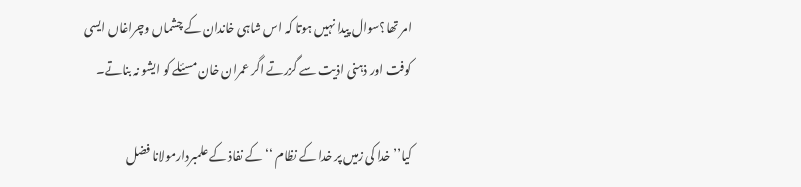امر تھا؟سوال پیدا نہیں ہوتا کہ اس شاہی خاندان کے چشماں وچراغاں ایسی کوفت اور ذہنی اذیت سے گزرتے اگر عمران خان مسئلے کو ایشو نہ بناتے۔

کیا’’ خدا کی زمیں پر خدا کے نظام ‘‘ کے نفاذ کے علمبردارمولانا فضل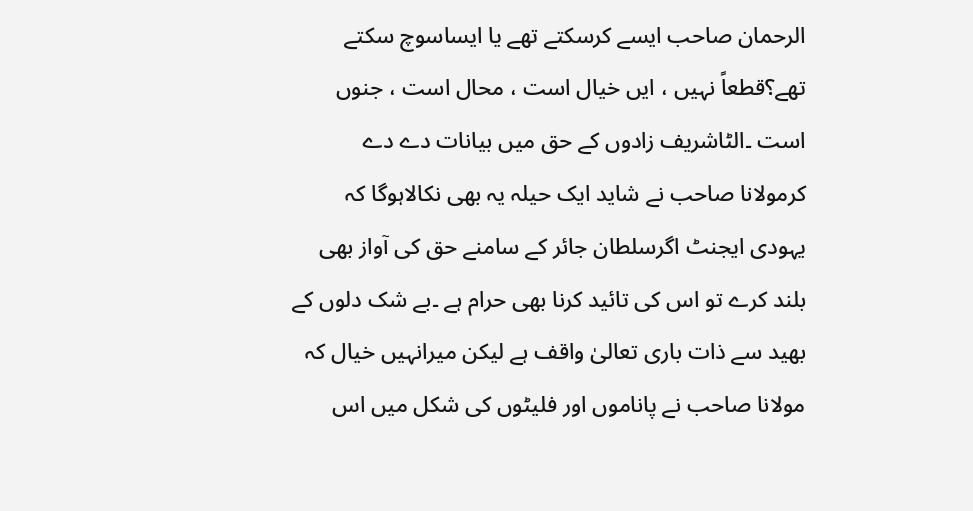الرحمان صاحب ایسے کرسکتے تھے یا ایساسوچ سکتے تھے؟قطعاً نہیں ، ایں خیال است ، محال است ، جنوں است ۔الٹاشریف زادوں کے حق میں بیانات دے دے کرمولانا صاحب نے شاید ایک حیلہ یہ بھی نکالاہوگا کہ یہودی ایجنٹ اگرسلطان جائر کے سامنے حق کی آواز بھی بلند کرے تو اس کی تائید کرنا بھی حرام ہے ۔بے شک دلوں کے بھید سے ذات باری تعالیٰ واقف ہے لیکن میرانہیں خیال کہ مولانا صاحب نے پاناموں اور فلیٹوں کی شکل میں اس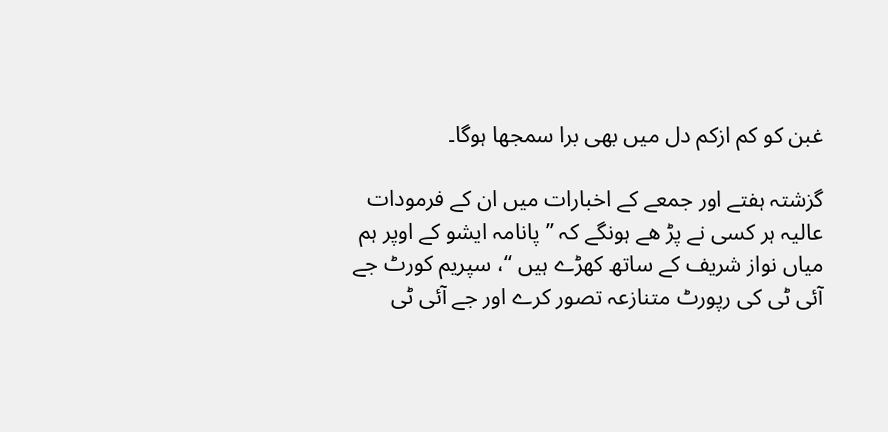غبن کو کم ازکم دل میں بھی برا سمجھا ہوگا۔

گزشتہ ہفتے اور جمعے کے اخبارات میں ان کے فرمودات عالیہ ہر کسی نے پڑ ھے ہونگے کہ ’’ پانامہ ایشو کے اوپر ہم میاں نواز شریف کے ساتھ کھڑے ہیں ‘‘، سپریم کورٹ جے آئی ٹی کی رپورٹ متنازعہ تصور کرے اور جے آئی ٹی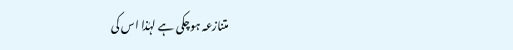متنازعہ ہوچکی ہے لہٰذا اس کی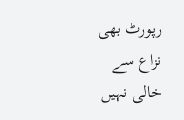رپورٹ بھی نزاع سے خالی نہیں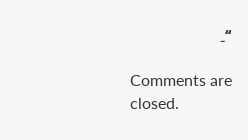‘‘۔

Comments are closed.